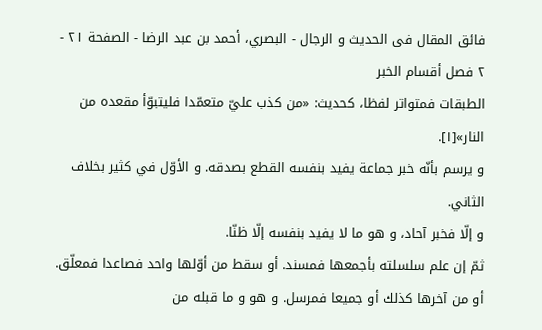فائق المقال فى الحديث و الرجال - البصري، أحمد بن عبد الرضا - الصفحة ٢١ - ٢ فصل أقسام الخبر
الطبقات فمتواتر لفظا، كحديث: «من كذب عليّ متعمّدا فليتبوّأ مقعده من النار»[١].
و يرسم بأنّه خبر جماعة يفيد بنفسه القطع بصدقه. و الأوّل في كثير بخلاف الثاني.
و إلّا فخبر آحاد، و هو ما لا يفيد بنفسه إلّا ظنّا.
ثمّ إن علم سلسلته بأجمعها فمسند. أو سقط من أوّلها واحد فصاعدا فمعلّق.
أو من آخرها كذلك أو جميعا فمرسل. و هو و ما قبله من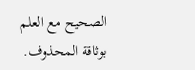الصحيح مع العلم بوثاقة المحذوف.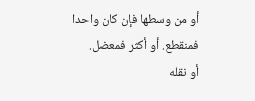أو من وسطها فإن كان واحدا فمنقطع. أو أكثر فمعضل.
أو نقله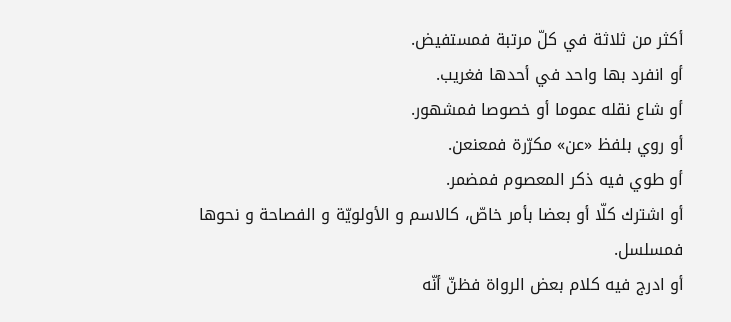أكثر من ثلاثة في كلّ مرتبة فمستفيض.
أو انفرد بها واحد في أحدها فغريب.
أو شاع نقله عموما أو خصوصا فمشهور.
أو روي بلفظ «عن» مكرّرة فمعنعن.
أو طوي فيه ذكر المعصوم فمضمر.
أو اشترك كلّا أو بعضا بأمر خاصّ، كالاسم و الأولويّة و الفصاحة و نحوها فمسلسل.
أو ادرج فيه كلام بعض الرواة فظنّ أنّه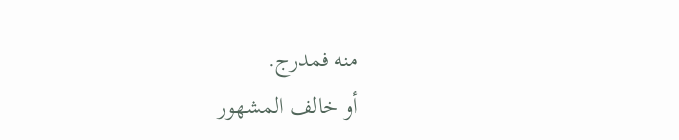منه فمدرج.
أو خالف المشهور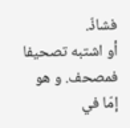فشاذّ.
أو اشتبه تصحيفا فمصحف. و هو إمّا في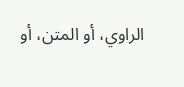الراوي، أو المتن، أو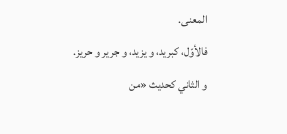المعنى.
فالأوّل، كبريد، و يزيد، و جرير و حريز.
و الثاني كحديث «من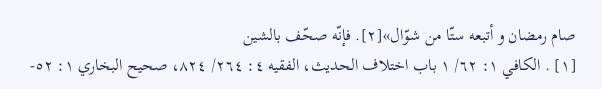صام رمضان و أتبعه ستّا من شوّال»[٢]. فإنّه صحّف بالشين
[١] . الكافي ١: ٦٢/ ١ باب اختلاف الحديث، الفقيه ٤: ٢٦٤/ ٨٢٤، صحيح البخاري ١: ٥٢-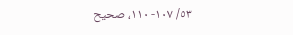٥٣/ ١٠٧- ١١٠، صحيح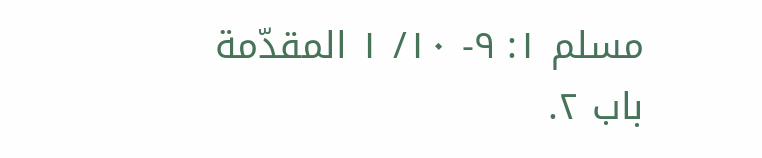مسلم ١: ٩- ١٠/ ١ المقدّمة باب ٢.